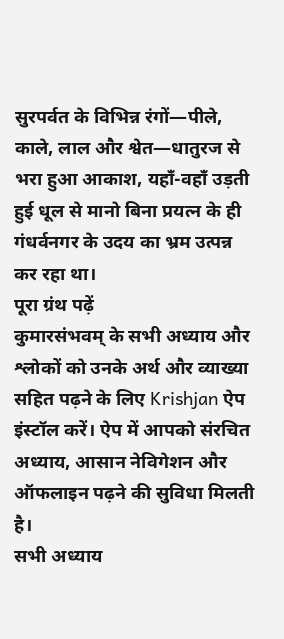सुरपर्वत के विभिन्न रंगों—पीले, काले, लाल और श्वेत—धातुरज से भरा हुआ आकाश, यहाँ-वहाँ उड़ती हुई धूल से मानो बिना प्रयत्न के ही गंधर्वनगर के उदय का भ्रम उत्पन्न कर रहा था।
पूरा ग्रंथ पढ़ें
कुमारसंभवम् के सभी अध्याय और श्लोकों को उनके अर्थ और व्याख्या सहित पढ़ने के लिए Krishjan ऐप इंस्टॉल करें। ऐप में आपको संरचित अध्याय, आसान नेविगेशन और ऑफलाइन पढ़ने की सुविधा मिलती है।
सभी अध्याय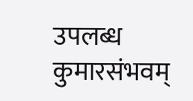उपलब्ध
कुमारसंभवम्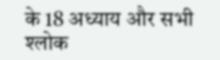के 18 अध्याय और सभी श्लोक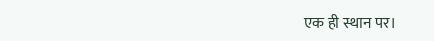एक ही स्थान पर।